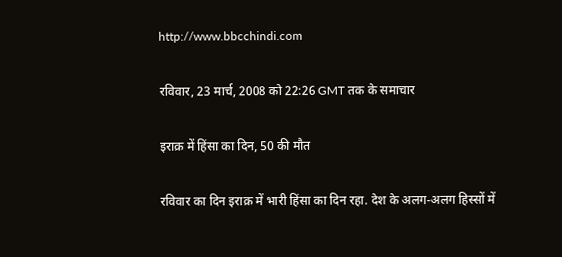http://www.bbcchindi.com

रविवार, 23 मार्च, 2008 को 22:26 GMT तक के समाचार

इराक़ में हिंसा का दिन, 50 की मौत

रविवार का दिन इराक़ में भारी हिंसा का दिन रहा. देश के अलग-अलग हिस्सों में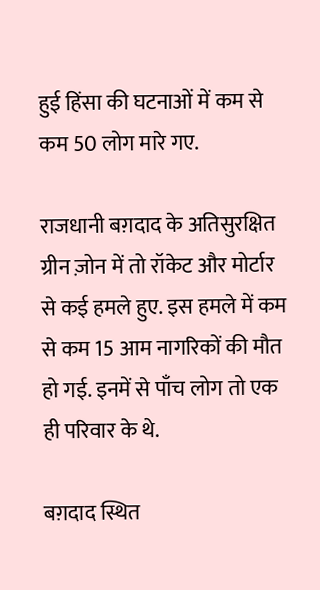हुई हिंसा की घटनाओं में कम से कम 50 लोग मारे गए.

राजधानी बग़दाद के अतिसुरक्षित ग्रीन ज़ोन में तो रॉकेट और मोर्टार से कई हमले हुए. इस हमले में कम से कम 15 आम नागरिकों की मौत हो गई. इनमें से पाँच लोग तो एक ही परिवार के थे.

बग़दाद स्थित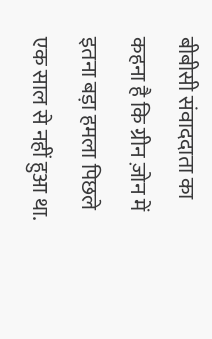बीबीसी संवाददाता का कहना है कि ग्रीन ज़ोन में इतना बड़ा हमला पिछले एक साल से नहीं हुआ था.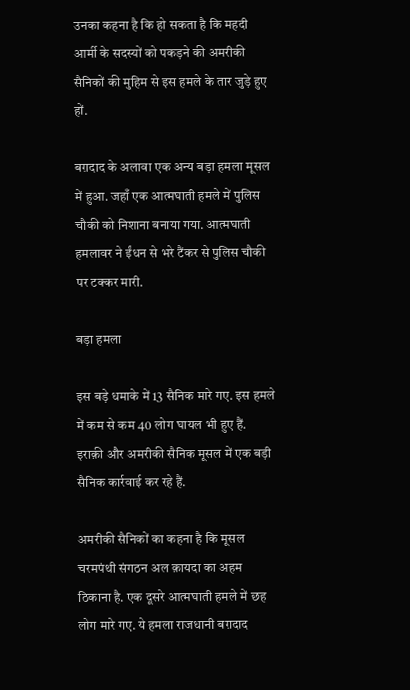उनका कहना है कि हो सकता है कि महदी आर्मी के सदस्यों को पकड़ने की अमरीकी सैनिकों की मुहिम से इस हमले के तार जुड़े हुए हों.

बग़दाद के अलावा एक अन्य बड़ा हमला मूसल में हुआ. जहाँ एक आत्मघाती हमले में पुलिस चौकी को निशाना बनाया गया. आत्मघाती हमलावर ने ईंधन से भरे टैंकर से पुलिस चौकी पर टक्कर मारी.

बड़ा हमला

इस बड़े धमाके में 13 सैनिक मारे गए. इस हमले में कम से कम 40 लोग घायल भी हुए हैं. इराक़ी और अमरीकी सैनिक मूसल में एक बड़ी सैनिक कार्रवाई कर रहे हैं.

अमरीकी सैनिकों का कहना है कि मूसल चरमपंथी संगठन अल क़ायदा का अहम ठिकाना है. एक दूसरे आत्मघाती हमले में छह लोग मारे गए. ये हमला राजधानी बग़दाद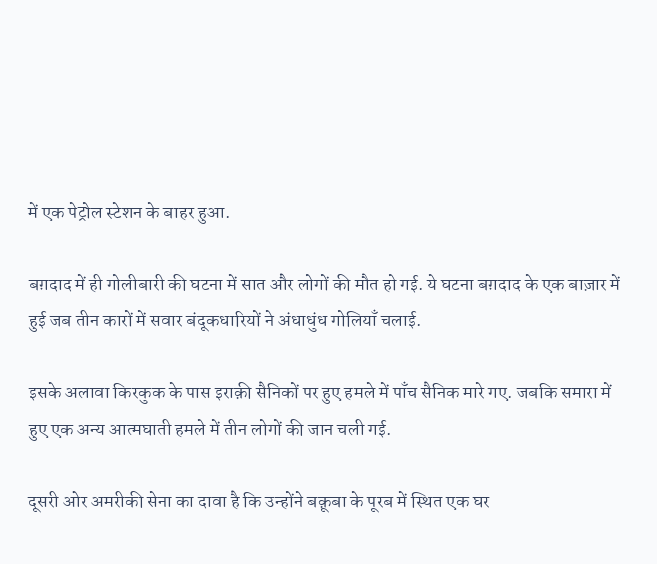में एक पेट्रोल स्टेशन के बाहर हुआ.

बग़दाद में ही गोलीबारी की घटना में सात और लोगों की मौत हो गई. ये घटना बग़दाद के एक बाज़ार में हुई जब तीन कारों में सवार बंदूकधारियों ने अंधाधुंध गोलियाँ चलाई.

इसके अलावा किरकुक के पास इराक़ी सैनिकों पर हुए हमले में पाँच सैनिक मारे गए. जबकि समारा में हुए एक अन्य आत्मघाती हमले में तीन लोगों की जान चली गई.

दूसरी ओर अमरीकी सेना का दावा है कि उन्होंने बक़ूबा के पूरब में स्थित एक घर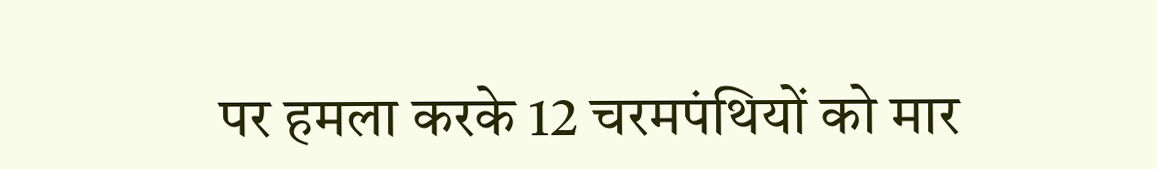पर हमला करके 12 चरमपंथियों को मार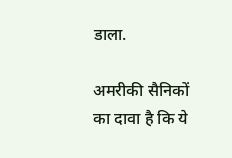डाला.

अमरीकी सैनिकों का दावा है कि ये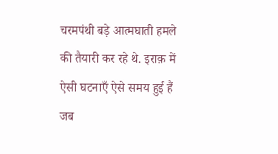चरमपंथी बड़े आत्मघाती हमले की तैयारी कर रहे थे. इराक़ में ऐसी घटनाएँ ऐसे समय हुई हैं जब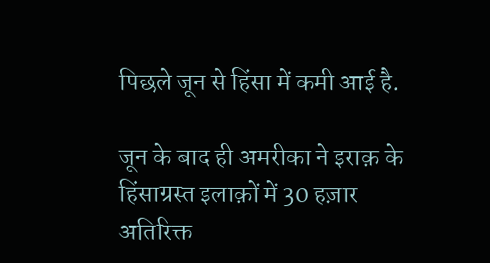पिछले जून से हिंसा में कमी आई है.

जून के बाद ही अमरीका ने इराक़ के हिंसाग्रस्त इलाक़ों में 30 हज़ार अतिरिक्त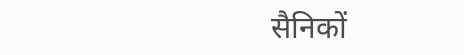सैनिकों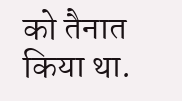को तैनात किया था.